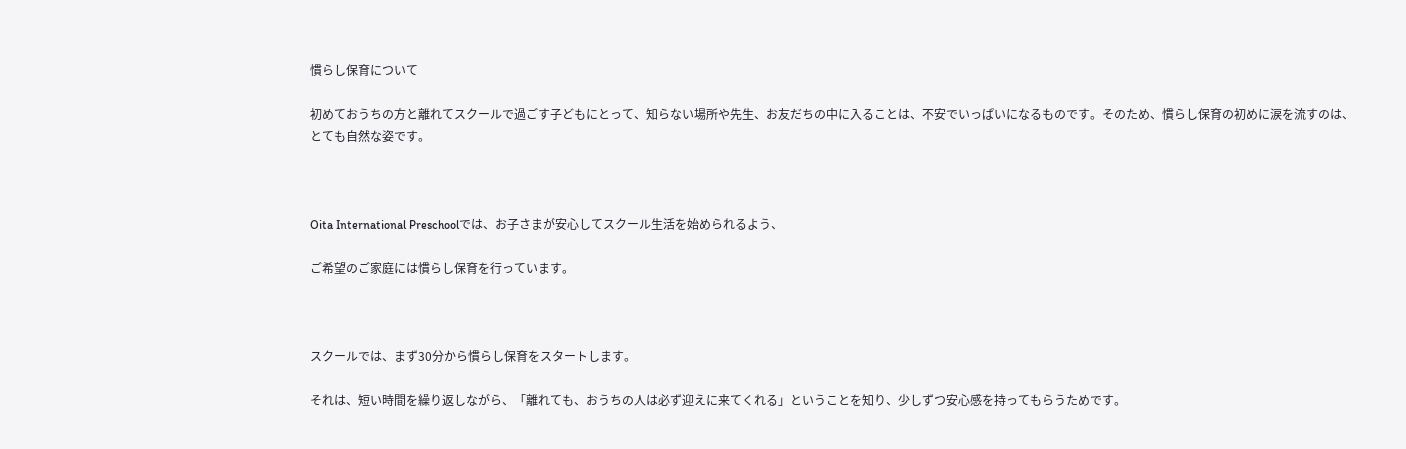慣らし保育について

初めておうちの方と離れてスクールで過ごす子どもにとって、知らない場所や先生、お友だちの中に入ることは、不安でいっぱいになるものです。そのため、慣らし保育の初めに涙を流すのは、とても自然な姿です。



Oita International Preschoolでは、お子さまが安心してスクール生活を始められるよう、

ご希望のご家庭には慣らし保育を行っています。



スクールでは、まず30分から慣らし保育をスタートします。

それは、短い時間を繰り返しながら、「離れても、おうちの人は必ず迎えに来てくれる」ということを知り、少しずつ安心感を持ってもらうためです。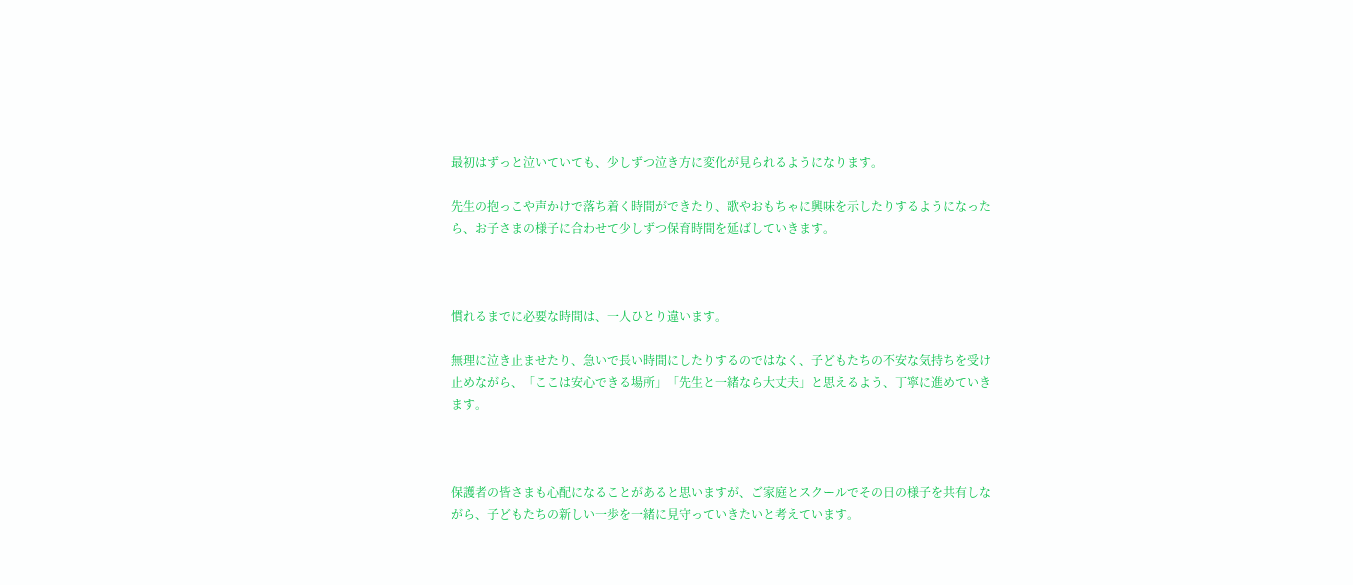最初はずっと泣いていても、少しずつ泣き方に変化が見られるようになります。

先生の抱っこや声かけで落ち着く時間ができたり、歌やおもちゃに興味を示したりするようになったら、お子さまの様子に合わせて少しずつ保育時間を延ばしていきます。



慣れるまでに必要な時間は、一人ひとり違います。

無理に泣き止ませたり、急いで長い時間にしたりするのではなく、子どもたちの不安な気持ちを受け止めながら、「ここは安心できる場所」「先生と一緒なら大丈夫」と思えるよう、丁寧に進めていきます。



保護者の皆さまも心配になることがあると思いますが、ご家庭とスクールでその日の様子を共有しながら、子どもたちの新しい一歩を一緒に見守っていきたいと考えています。